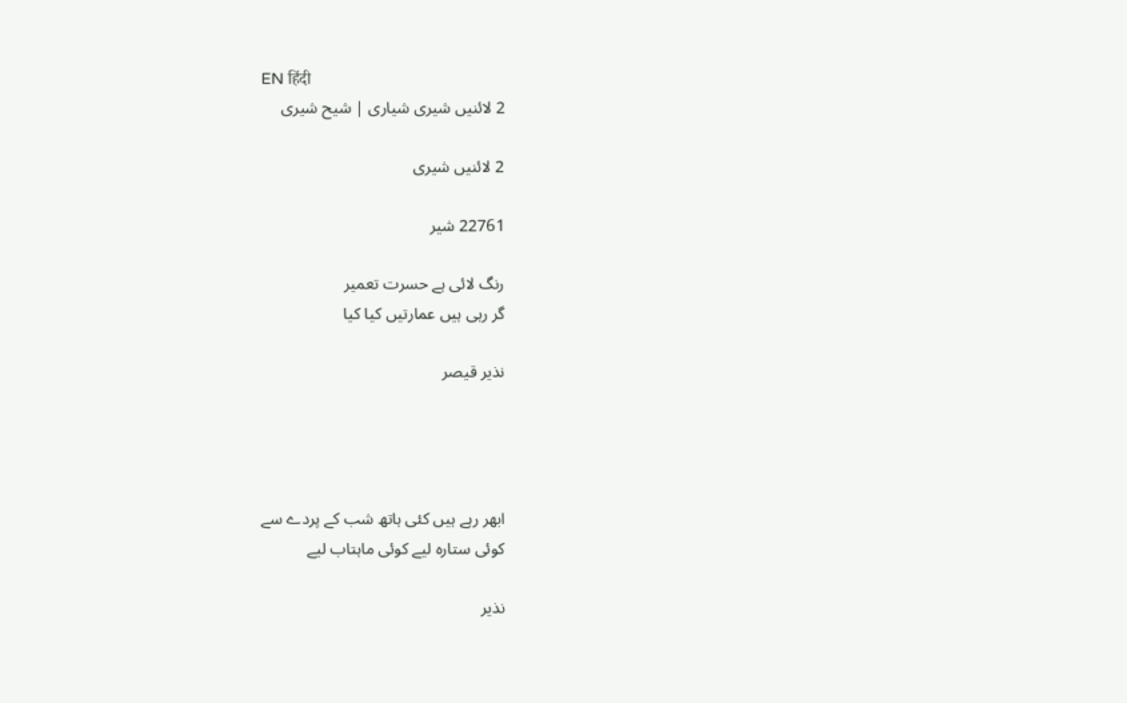EN हिंदी
2 لائنیں شیری شیاری | شیح شیری

2 لائنیں شیری

22761 شیر

رنگ لائی ہے حسرت تعمیر
گر رہی ہیں عمارتیں کیا کیا

نذیر قیصر




ابھر رہے ہیں کئی ہاتھ شب کے پردے سے
کوئی ستارہ لیے کوئی ماہتاب لیے

نذیر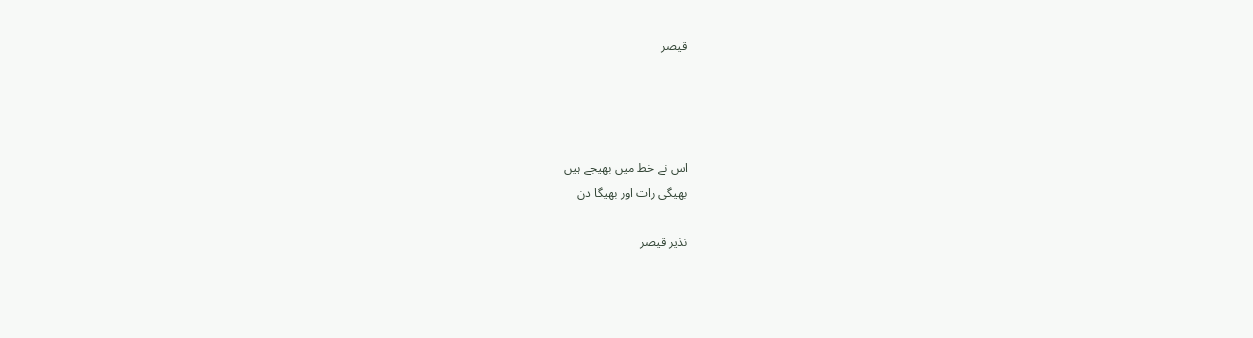قیصر




اس نے خط میں بھیجے ہیں
بھیگی رات اور بھیگا دن

نذیر قیصر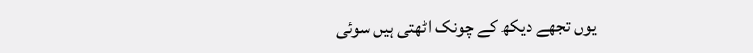یوں تجھے دیکھ کے چونک اٹھتی ہیں سوئی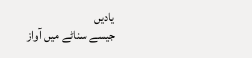یادیں
جیسے سناٹے میں آواز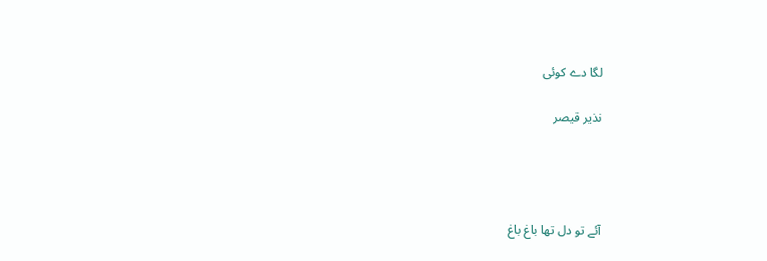لگا دے کوئی

نذیر قیصر




آئے تو دل تھا باغ باغ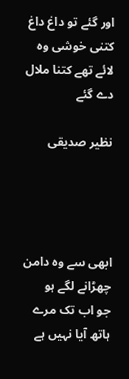اور گئے تو داغ داغ
کتنی خوشی وہ لائے تھے کتنا ملال دے گئے

نظیر صدیقی




ابھی سے وہ دامن چھڑانے لگے ہو
جو اب تک مرے ہاتھ آیا نہیں ہے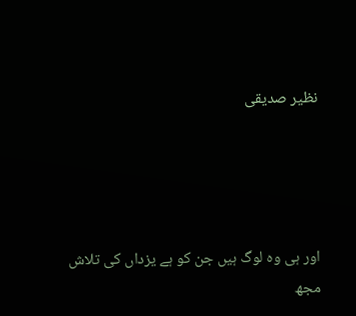نظیر صدیقی




اور ہی وہ لوگ ہیں جن کو ہے یزداں کی تلاش
مجھ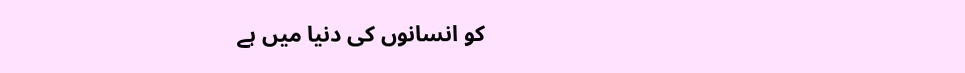کو انسانوں کی دنیا میں ہے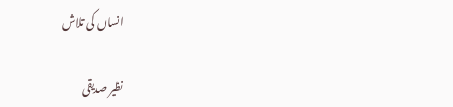انساں کی تلاش

نظیر صدیقی